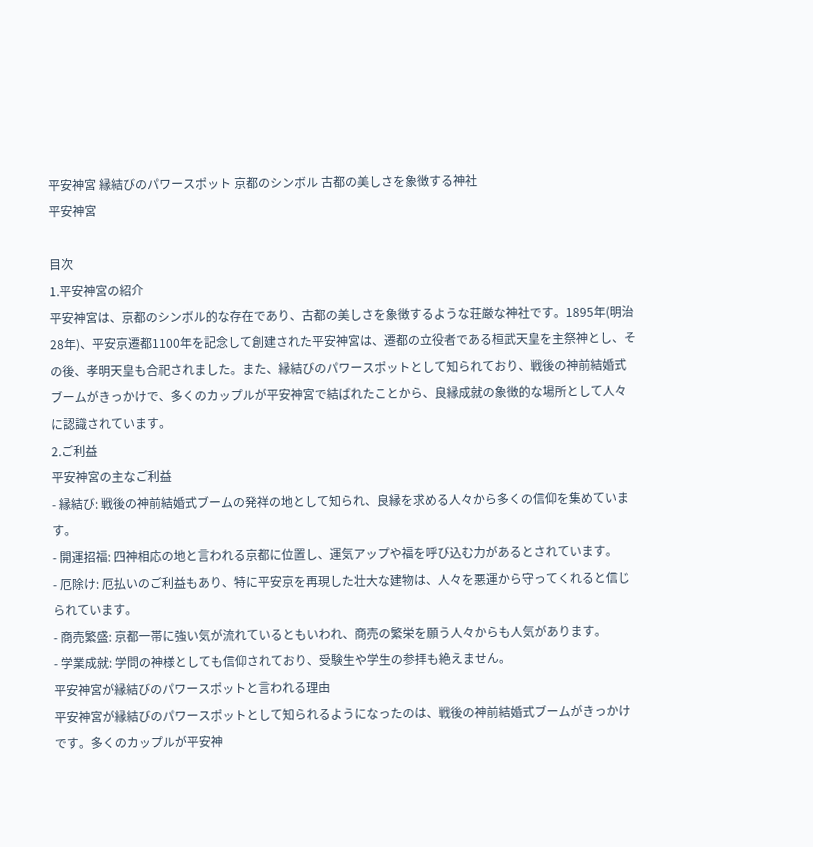平安神宮 縁結びのパワースポット 京都のシンボル 古都の美しさを象徴する神社
平安神宮

目次
1.平安神宮の紹介
平安神宮は、京都のシンボル的な存在であり、古都の美しさを象徴するような荘厳な神社です。1895年(明治28年)、平安京遷都1100年を記念して創建された平安神宮は、遷都の立役者である桓武天皇を主祭神とし、その後、孝明天皇も合祀されました。また、縁結びのパワースポットとして知られており、戦後の神前結婚式ブームがきっかけで、多くのカップルが平安神宮で結ばれたことから、良縁成就の象徴的な場所として人々に認識されています。
2.ご利益
平安神宮の主なご利益
- 縁結び: 戦後の神前結婚式ブームの発祥の地として知られ、良縁を求める人々から多くの信仰を集めています。
- 開運招福: 四神相応の地と言われる京都に位置し、運気アップや福を呼び込む力があるとされています。
- 厄除け: 厄払いのご利益もあり、特に平安京を再現した壮大な建物は、人々を悪運から守ってくれると信じられています。
- 商売繁盛: 京都一帯に強い気が流れているともいわれ、商売の繁栄を願う人々からも人気があります。
- 学業成就: 学問の神様としても信仰されており、受験生や学生の参拝も絶えません。
平安神宮が縁結びのパワースポットと言われる理由
平安神宮が縁結びのパワースポットとして知られるようになったのは、戦後の神前結婚式ブームがきっかけです。多くのカップルが平安神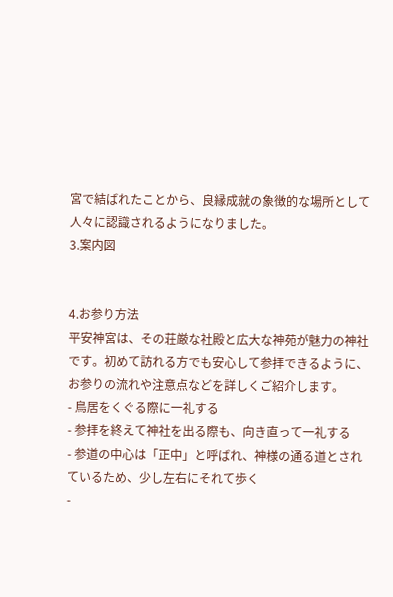宮で結ばれたことから、良縁成就の象徴的な場所として人々に認識されるようになりました。
3.案内図


4.お参り方法
平安神宮は、その荘厳な社殿と広大な神苑が魅力の神社です。初めて訪れる方でも安心して参拝できるように、お参りの流れや注意点などを詳しくご紹介します。
- 鳥居をくぐる際に一礼する
- 参拝を終えて神社を出る際も、向き直って一礼する
- 参道の中心は「正中」と呼ばれ、神様の通る道とされているため、少し左右にそれて歩く
-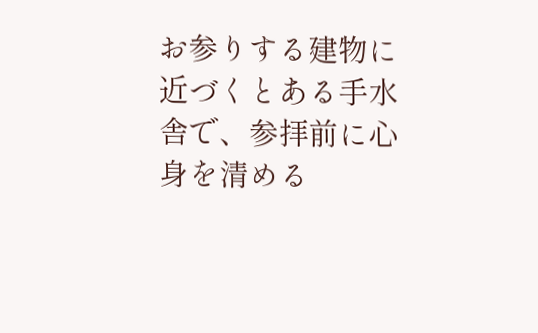お参りする建物に近づくとある手水舎で、参拝前に心身を清める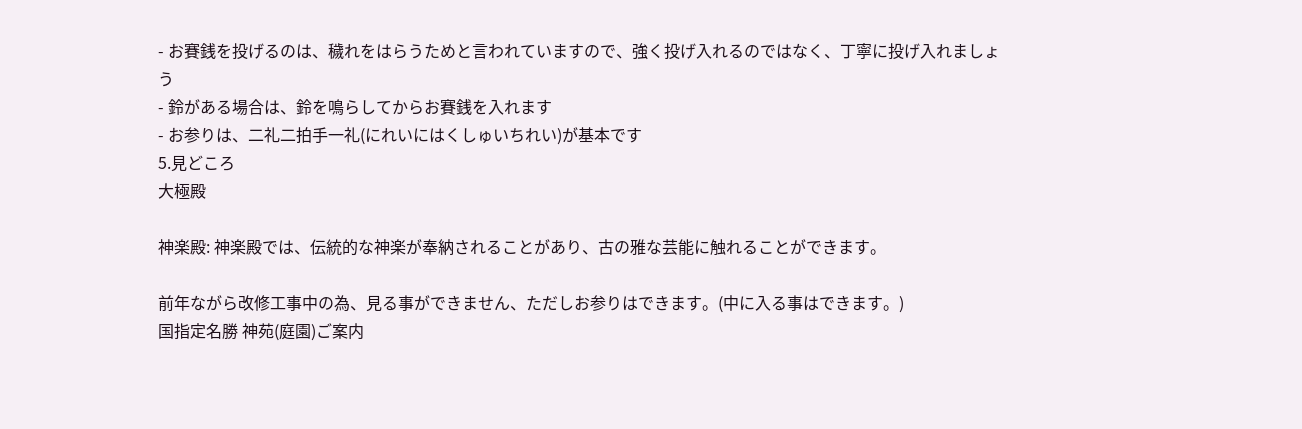- お賽銭を投げるのは、穢れをはらうためと言われていますので、強く投げ入れるのではなく、丁寧に投げ入れましょう
- 鈴がある場合は、鈴を鳴らしてからお賽銭を入れます
- お参りは、二礼二拍手一礼(にれいにはくしゅいちれい)が基本です
5.見どころ
大極殿

神楽殿: 神楽殿では、伝統的な神楽が奉納されることがあり、古の雅な芸能に触れることができます。

前年ながら改修工事中の為、見る事ができません、ただしお参りはできます。(中に入る事はできます。)
国指定名勝 神苑(庭園)ご案内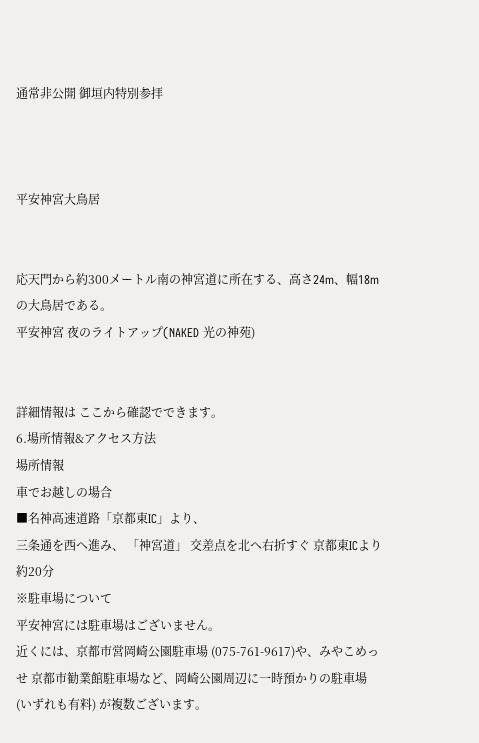通常非公開 御垣内特別参拝



平安神宮大鳥居


応天門から約300メートル南の神宮道に所在する、高さ24m、幅18mの大鳥居である。
平安神宮 夜のライトアップ(NAKED 光の神苑)


詳細情報は ここから確認でできます。
6.場所情報&アクセス方法
場所情報
車でお越しの場合
■名神高速道路「京都東IC」より、
三条通を西へ進み、 「神宮道」 交差点を北へ右折すぐ 京都東ICより約20分
※駐車場について
平安神宮には駐車場はございません。
近くには、京都市営岡崎公園駐車場 (075-761-9617)や、みやこめっせ 京都市勧業館駐車場など、岡崎公園周辺に一時預かりの駐車場 (いずれも有料) が複数ございます。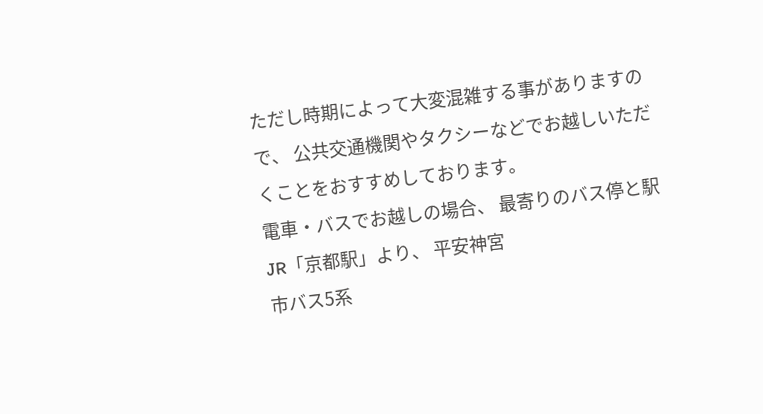ただし時期によって大変混雑する事がありますので、 公共交通機関やタクシーなどでお越しいただくことをおすすめしております。
電車・バスでお越しの場合、 最寄りのバス停と駅
JR「京都駅」より、 平安神宮
市バス5系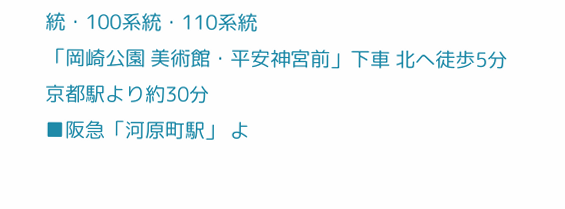統・100系統・110系統
「岡崎公園 美術館・平安神宮前」下車 北へ徒歩5分
京都駅より約30分
■阪急「河原町駅」 よ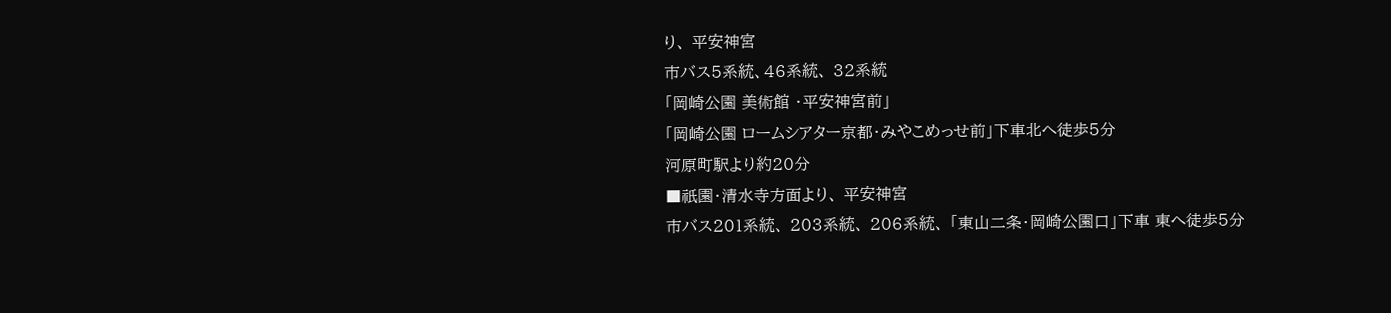り、 平安神宮
市バス5系統、46系統、 32系統
「岡崎公園 美術館 ・平安神宮前」
「岡崎公園 ロームシアター京都・みやこめっせ前」下車北へ徒歩5分
河原町駅より約20分
■祇園・清水寺方面より、 平安神宮
市バス201系統、 203系統、 206系統、 「東山二条・岡崎公園口」下車 東へ徒歩5分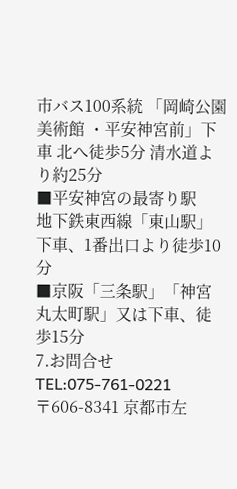市バス100系統 「岡崎公園 美術館 ・平安神宮前」下車 北へ徒歩5分 清水道より約25分
■平安神宮の最寄り駅
地下鉄東西線「東山駅」下車、1番出口より徒歩10分
■京阪「三条駅」「神宮丸太町駅」又は下車、徒歩15分
7.お問合せ
TEL:075-761-0221
〒606-8341 京都市左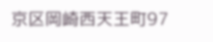京区岡崎西天王町97